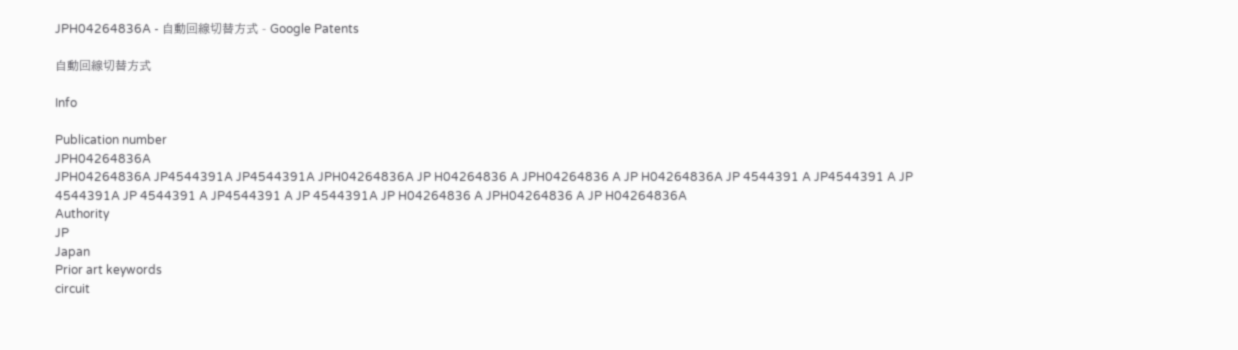JPH04264836A - 自動回線切替方式 - Google Patents

自動回線切替方式

Info

Publication number
JPH04264836A
JPH04264836A JP4544391A JP4544391A JPH04264836A JP H04264836 A JPH04264836 A JP H04264836A JP 4544391 A JP4544391 A JP 4544391A JP 4544391 A JP4544391 A JP 4544391A JP H04264836 A JPH04264836 A JP H04264836A
Authority
JP
Japan
Prior art keywords
circuit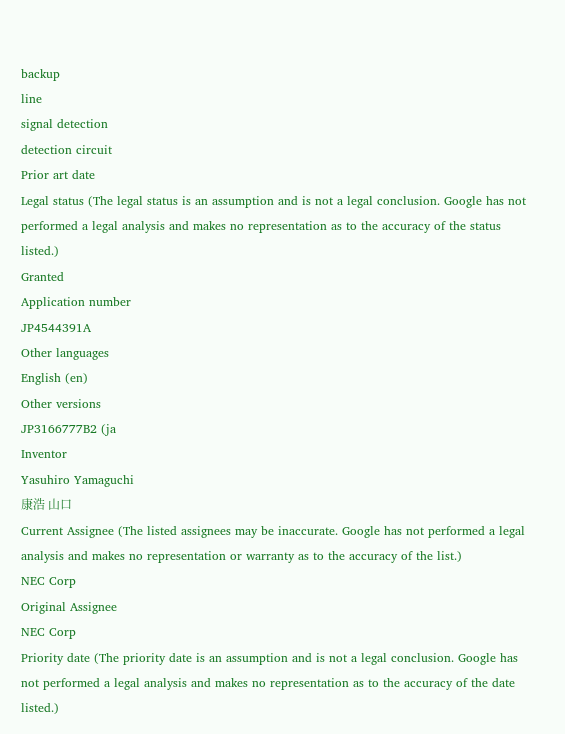backup
line
signal detection
detection circuit
Prior art date
Legal status (The legal status is an assumption and is not a legal conclusion. Google has not performed a legal analysis and makes no representation as to the accuracy of the status listed.)
Granted
Application number
JP4544391A
Other languages
English (en)
Other versions
JP3166777B2 (ja
Inventor
Yasuhiro Yamaguchi
康浩 山口
Current Assignee (The listed assignees may be inaccurate. Google has not performed a legal analysis and makes no representation or warranty as to the accuracy of the list.)
NEC Corp
Original Assignee
NEC Corp
Priority date (The priority date is an assumption and is not a legal conclusion. Google has not performed a legal analysis and makes no representation as to the accuracy of the date listed.)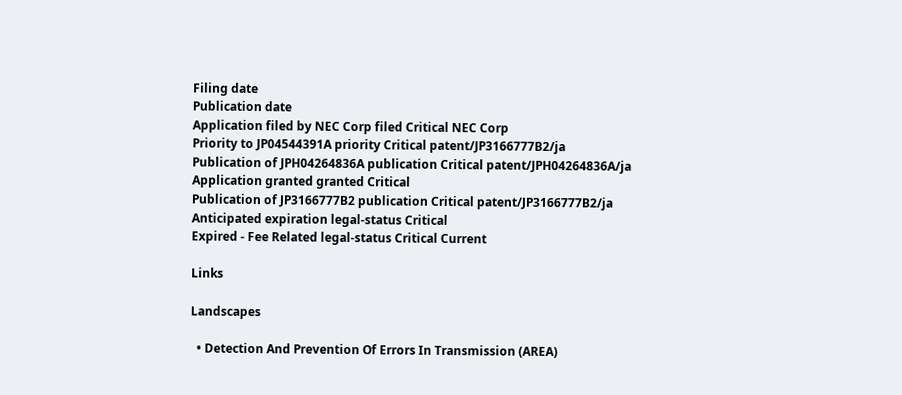Filing date
Publication date
Application filed by NEC Corp filed Critical NEC Corp
Priority to JP04544391A priority Critical patent/JP3166777B2/ja
Publication of JPH04264836A publication Critical patent/JPH04264836A/ja
Application granted granted Critical
Publication of JP3166777B2 publication Critical patent/JP3166777B2/ja
Anticipated expiration legal-status Critical
Expired - Fee Related legal-status Critical Current

Links

Landscapes

  • Detection And Prevention Of Errors In Transmission (AREA)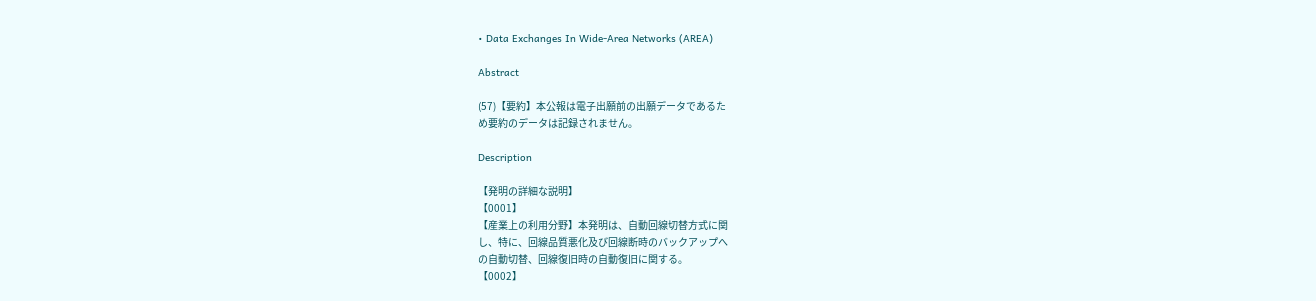• Data Exchanges In Wide-Area Networks (AREA)

Abstract

(57)【要約】本公報は電子出願前の出願データであるた
め要約のデータは記録されません。

Description

【発明の詳細な説明】
【0001】
【産業上の利用分野】本発明は、自動回線切替方式に関
し、特に、回線品質悪化及び回線断時のバックアップへ
の自動切替、回線復旧時の自動復旧に関する。
【0002】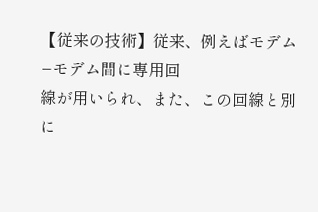【従来の技術】従来、例えばモデム−モデム間に専用回
線が用いられ、また、この回線と別に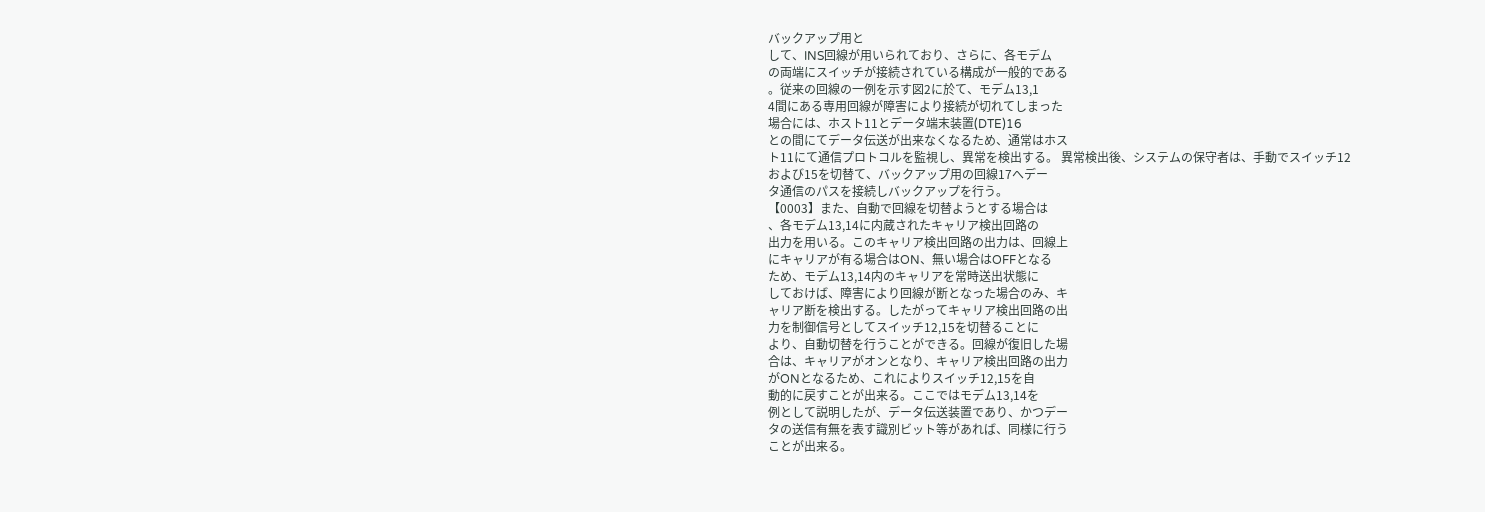バックアップ用と
して、INS回線が用いられており、さらに、各モデム
の両端にスイッチが接続されている構成が一般的である
。従来の回線の一例を示す図2に於て、モデム13,1
4間にある専用回線が障害により接続が切れてしまった
場合には、ホスト11とデータ端末装置(DTE)16
との間にてデータ伝送が出来なくなるため、通常はホス
ト11にて通信プロトコルを監視し、異常を検出する。 異常検出後、システムの保守者は、手動でスイッチ12
および15を切替て、バックアップ用の回線17へデー
タ通信のパスを接続しバックアップを行う。
【0003】また、自動で回線を切替ようとする場合は
、各モデム13,14に内蔵されたキャリア検出回路の
出力を用いる。このキャリア検出回路の出力は、回線上
にキャリアが有る場合はON、無い場合はOFFとなる
ため、モデム13,14内のキャリアを常時送出状態に
しておけば、障害により回線が断となった場合のみ、キ
ャリア断を検出する。したがってキャリア検出回路の出
力を制御信号としてスイッチ12,15を切替ることに
より、自動切替を行うことができる。回線が復旧した場
合は、キャリアがオンとなり、キャリア検出回路の出力
がONとなるため、これによりスイッチ12,15を自
動的に戻すことが出来る。ここではモデム13,14を
例として説明したが、データ伝送装置であり、かつデー
タの送信有無を表す識別ビット等があれば、同様に行う
ことが出来る。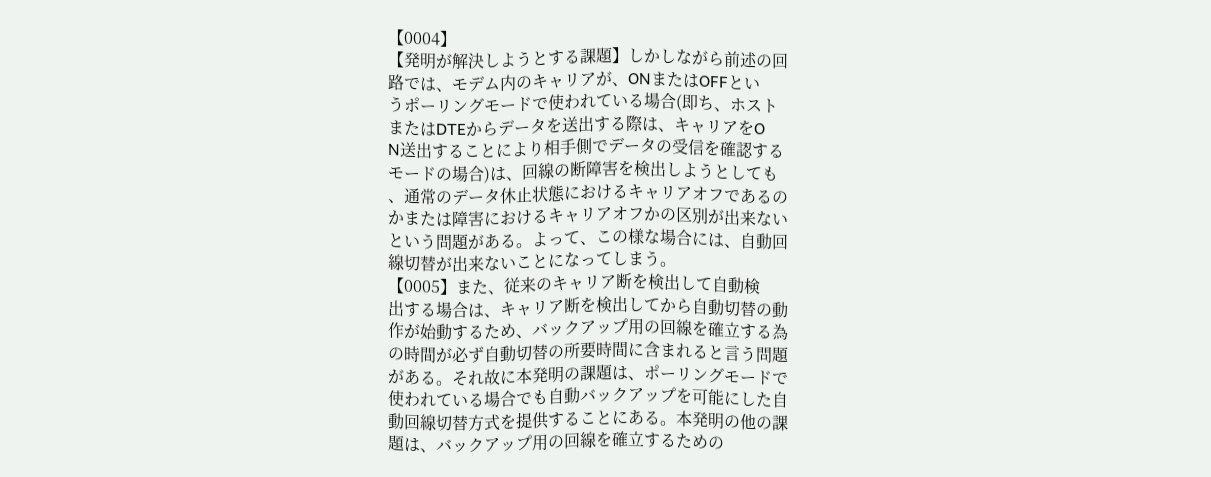【0004】
【発明が解決しようとする課題】しかしながら前述の回
路では、モデム内のキャリアが、ONまたはOFFとい
うポーリングモードで使われている場合(即ち、ホスト
またはDTEからデータを送出する際は、キャリアをO
N送出することにより相手側でデータの受信を確認する
モードの場合)は、回線の断障害を検出しようとしても
、通常のデータ休止状態におけるキャリアオフであるの
かまたは障害におけるキャリアオフかの区別が出来ない
という問題がある。よって、この様な場合には、自動回
線切替が出来ないことになってしまう。
【0005】また、従来のキャリア断を検出して自動検
出する場合は、キャリア断を検出してから自動切替の動
作が始動するため、バックアップ用の回線を確立する為
の時間が必ず自動切替の所要時間に含まれると言う問題
がある。それ故に本発明の課題は、ポーリングモードで
使われている場合でも自動バックアップを可能にした自
動回線切替方式を提供することにある。本発明の他の課
題は、バックアップ用の回線を確立するための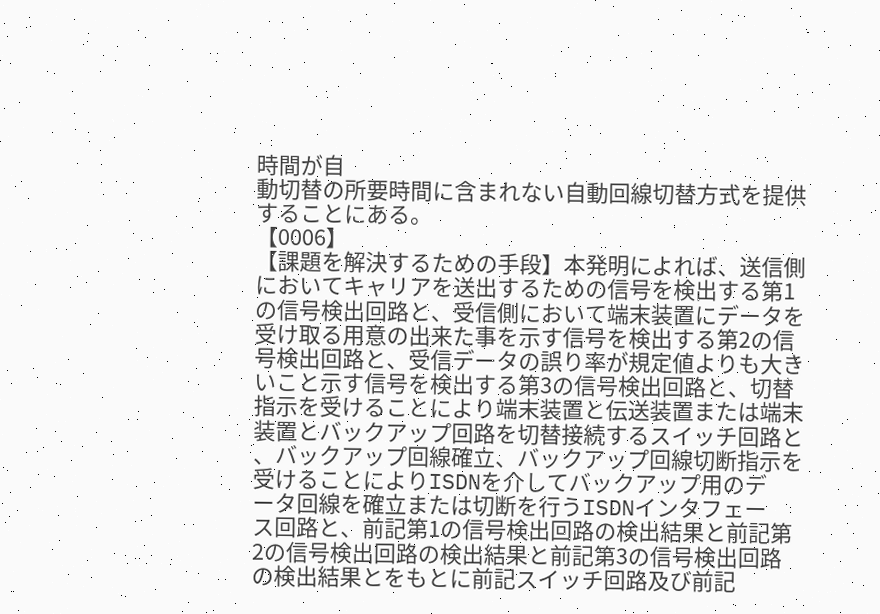時間が自
動切替の所要時間に含まれない自動回線切替方式を提供
することにある。
【0006】
【課題を解決するための手段】本発明によれば、送信側
においてキャリアを送出するための信号を検出する第1
の信号検出回路と、受信側において端末装置にデータを
受け取る用意の出来た事を示す信号を検出する第2の信
号検出回路と、受信データの誤り率が規定値よりも大き
いこと示す信号を検出する第3の信号検出回路と、切替
指示を受けることにより端末装置と伝送装置または端末
装置とバックアップ回路を切替接続するスイッチ回路と
、バックアップ回線確立、バックアップ回線切断指示を
受けることによりISDNを介してバックアップ用のデ
ータ回線を確立または切断を行うISDNインタフェー
ス回路と、前記第1の信号検出回路の検出結果と前記第
2の信号検出回路の検出結果と前記第3の信号検出回路
の検出結果とをもとに前記スイッチ回路及び前記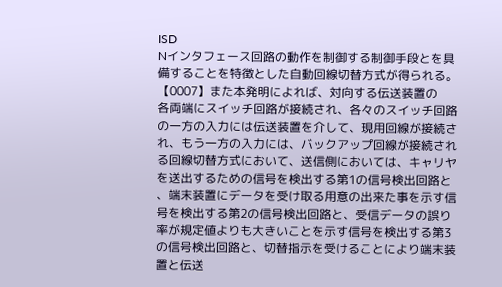ISD
Nインタフェース回路の動作を制御する制御手段とを具
備することを特徴とした自動回線切替方式が得られる。
【0007】また本発明によれば、対向する伝送装置の
各両端にスイッチ回路が接続され、各々のスイッチ回路
の一方の入力には伝送装置を介して、現用回線が接続さ
れ、もう一方の入力には、バックアップ回線が接続され
る回線切替方式において、送信側においては、キャリヤ
を送出するための信号を検出する第1の信号検出回路と
、端末装置にデータを受け取る用意の出来た事を示す信
号を検出する第2の信号検出回路と、受信データの誤り
率が規定値よりも大きいことを示す信号を検出する第3
の信号検出回路と、切替指示を受けることにより端末装
置と伝送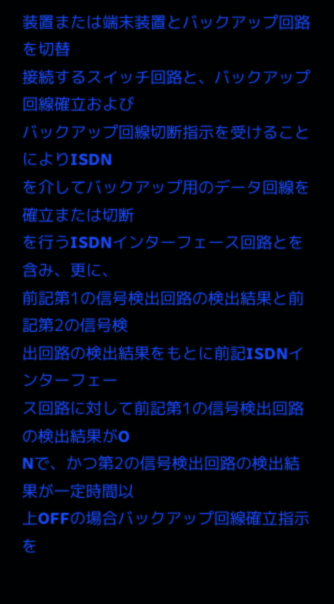装置または端末装置とバックアップ回路を切替
接続するスイッチ回路と、バックアップ回線確立および
バックアップ回線切断指示を受けることによりISDN
を介してバックアップ用のデータ回線を確立または切断
を行うISDNインターフェース回路とを含み、更に、
前記第1の信号検出回路の検出結果と前記第2の信号検
出回路の検出結果をもとに前記ISDNインターフェー
ス回路に対して前記第1の信号検出回路の検出結果がO
Nで、かつ第2の信号検出回路の検出結果が一定時間以
上OFFの場合バックアップ回線確立指示を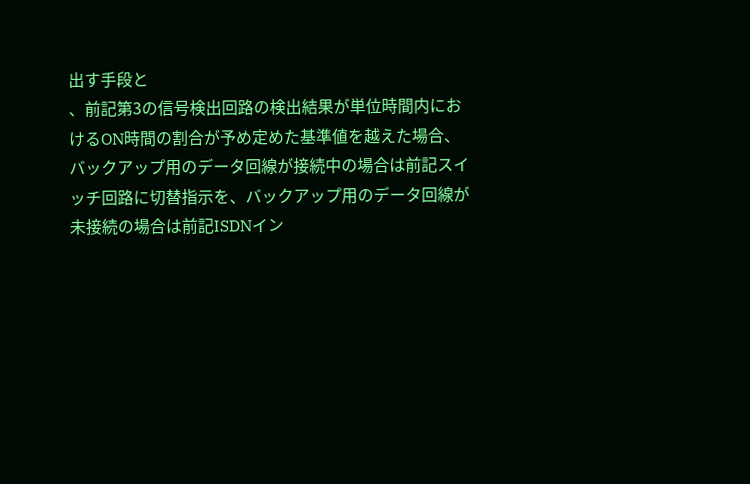出す手段と
、前記第3の信号検出回路の検出結果が単位時間内にお
けるON時間の割合が予め定めた基準値を越えた場合、
バックアップ用のデータ回線が接続中の場合は前記スイ
ッチ回路に切替指示を、バックアップ用のデータ回線が
未接続の場合は前記ISDNイン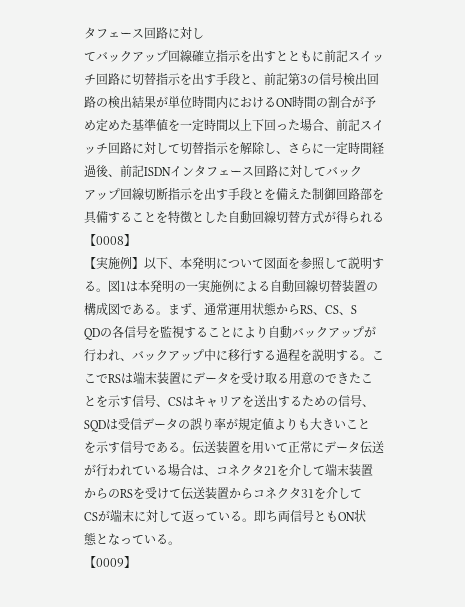タフェース回路に対し
てバックアップ回線確立指示を出すとともに前記スイッ
チ回路に切替指示を出す手段と、前記第3の信号検出回
路の検出結果が単位時間内におけるON時間の割合が予
め定めた基準値を一定時間以上下回った場合、前記スイ
ッチ回路に対して切替指示を解除し、さらに一定時間経
過後、前記ISDNインタフェース回路に対してバック
アップ回線切断指示を出す手段とを備えた制御回路部を
具備することを特徴とした自動回線切替方式が得られる
【0008】
【実施例】以下、本発明について図面を参照して説明す
る。図1は本発明の一実施例による自動回線切替装置の
構成図である。まず、通常運用状態からRS、CS、S
QDの各信号を監視することにより自動バックアップが
行われ、バックアップ中に移行する過程を説明する。こ
こでRSは端末装置にデータを受け取る用意のできたこ
とを示す信号、CSはキャリアを送出するための信号、
SQDは受信データの誤り率が規定値よりも大きいこと
を示す信号である。伝送装置を用いて正常にデータ伝送
が行われている場合は、コネクタ21を介して端末装置
からのRSを受けて伝送装置からコネクタ31を介して
CSが端末に対して返っている。即ち両信号ともON状
態となっている。
【0009】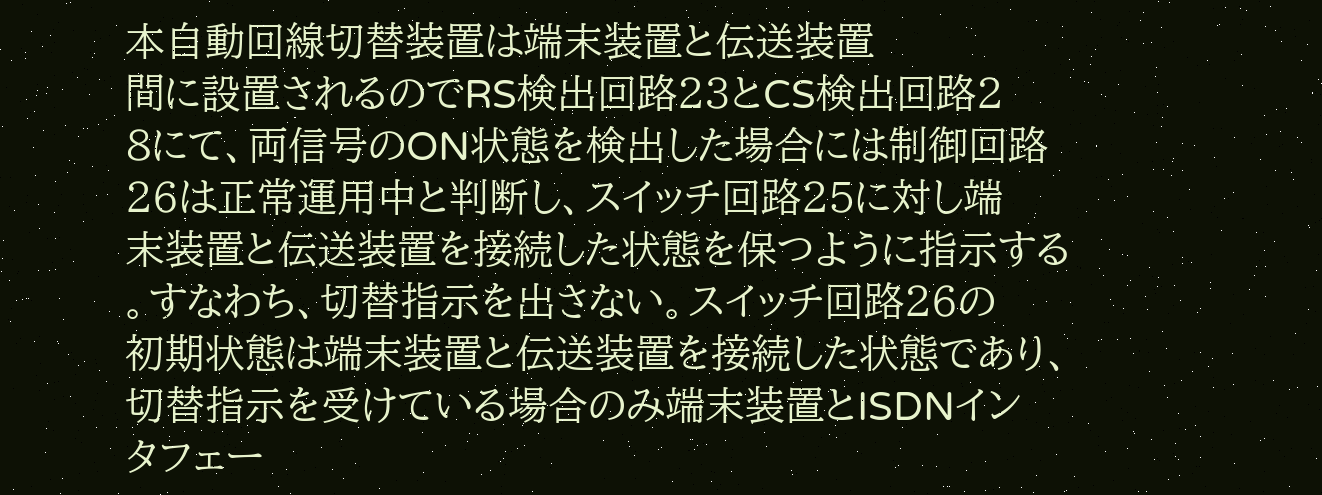本自動回線切替装置は端末装置と伝送装置
間に設置されるのでRS検出回路23とCS検出回路2
8にて、両信号のON状態を検出した場合には制御回路
26は正常運用中と判断し、スイッチ回路25に対し端
末装置と伝送装置を接続した状態を保つように指示する
。すなわち、切替指示を出さない。スイッチ回路26の
初期状態は端末装置と伝送装置を接続した状態であり、
切替指示を受けている場合のみ端末装置とISDNイン
タフェー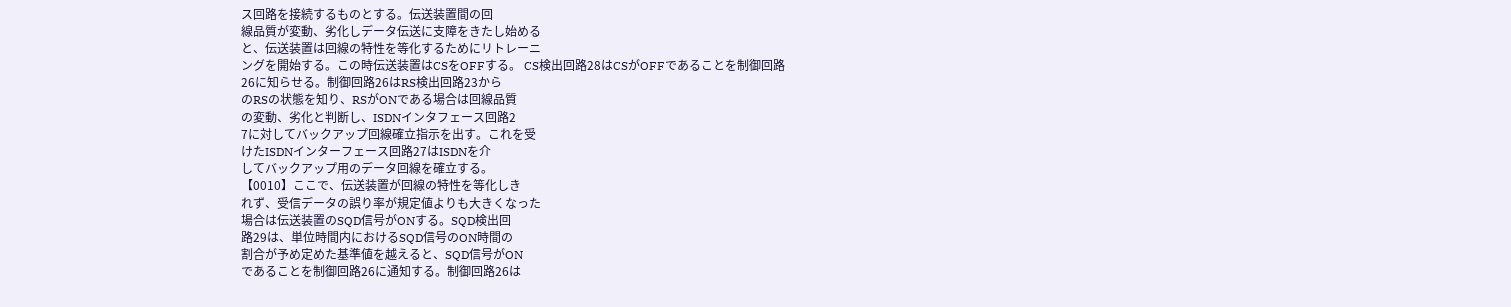ス回路を接続するものとする。伝送装置間の回
線品質が変動、劣化しデータ伝送に支障をきたし始める
と、伝送装置は回線の特性を等化するためにリトレーニ
ングを開始する。この時伝送装置はCSをOFFする。 CS検出回路28はCSがOFFであることを制御回路
26に知らせる。制御回路26はRS検出回路23から
のRSの状態を知り、RSがONである場合は回線品質
の変動、劣化と判断し、ISDNインタフェース回路2
7に対してバックアップ回線確立指示を出す。これを受
けたISDNインターフェース回路27はISDNを介
してバックアップ用のデータ回線を確立する。
【0010】ここで、伝送装置が回線の特性を等化しき
れず、受信データの誤り率が規定値よりも大きくなった
場合は伝送装置のSQD信号がONする。SQD検出回
路29は、単位時間内におけるSQD信号のON時間の
割合が予め定めた基準値を越えると、SQD信号がON
であることを制御回路26に通知する。制御回路26は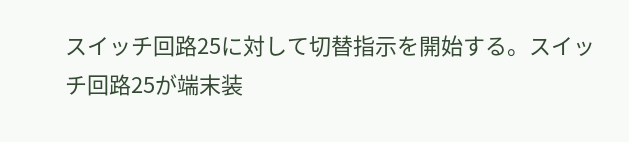スイッチ回路25に対して切替指示を開始する。スイッ
チ回路25が端末装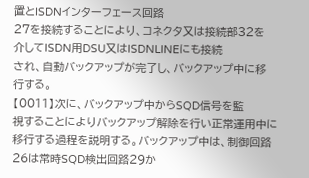置とISDNインターフェース回路
27を接続することにより、コネクタ又は接続部32を
介してISDN用DSU又はISDNLINEにも接続
され、自動バックアップが完了し、バックアップ中に移
行する。
【0011】次に、バックアップ中からSQD信号を監
視することによりバックアップ解除を行い正常運用中に
移行する過程を説明する。バックアップ中は、制御回路
26は常時SQD検出回路29か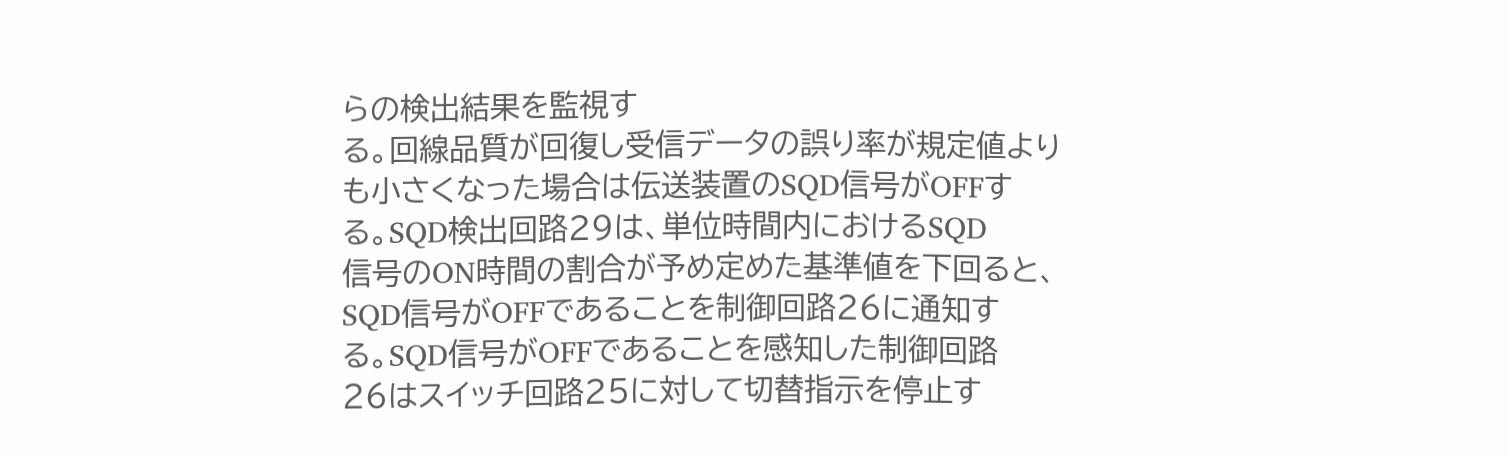らの検出結果を監視す
る。回線品質が回復し受信データの誤り率が規定値より
も小さくなった場合は伝送装置のSQD信号がOFFす
る。SQD検出回路29は、単位時間内におけるSQD
信号のON時間の割合が予め定めた基準値を下回ると、
SQD信号がOFFであることを制御回路26に通知す
る。SQD信号がOFFであることを感知した制御回路
26はスイッチ回路25に対して切替指示を停止す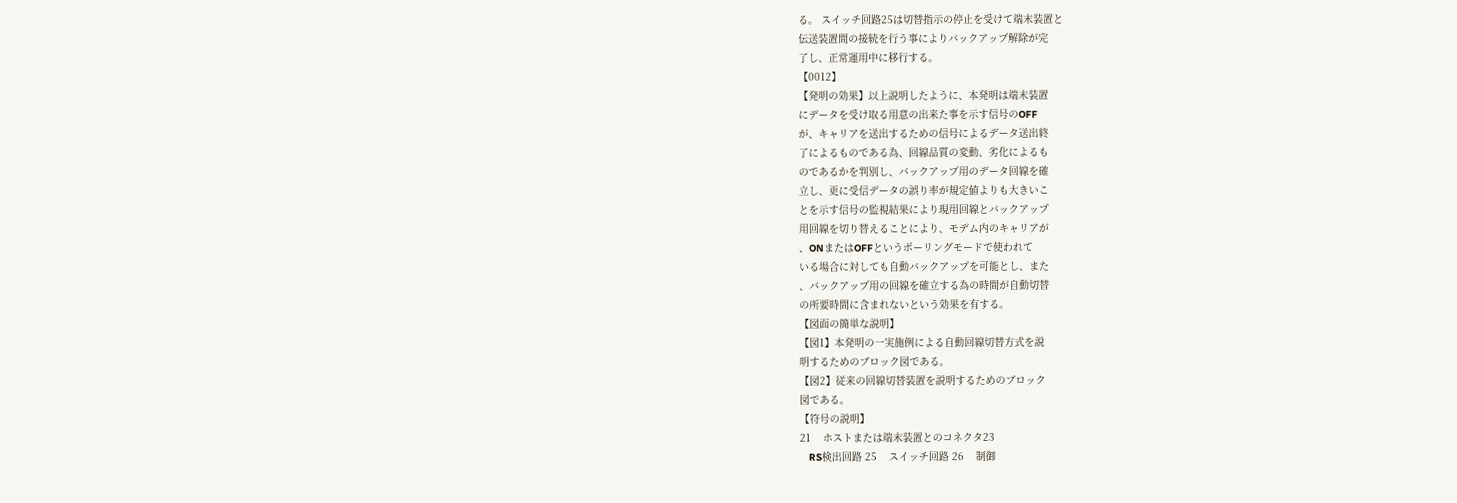る。 スイッチ回路25は切替指示の停止を受けて端末装置と
伝送装置間の接続を行う事によりバックアップ解除が完
了し、正常運用中に移行する。
【0012】
【発明の効果】以上説明したように、本発明は端末装置
にデータを受け取る用意の出来た事を示す信号のOFF
が、キャリアを送出するための信号によるデータ送出終
了によるものである為、回線品質の変動、劣化によるも
のであるかを判別し、バックアップ用のデータ回線を確
立し、更に受信データの誤り率が規定値よりも大きいこ
とを示す信号の監視結果により現用回線とバックアップ
用回線を切り替えることにより、モデム内のキャリアが
、ONまたはOFFというポーリングモードで使われて
いる場合に対しても自動バックアップを可能とし、また
、バックアップ用の回線を確立する為の時間が自動切替
の所要時間に含まれないという効果を有する。
【図面の簡単な説明】
【図1】本発明の一実施例による自動回線切替方式を説
明するためのブロック図である。
【図2】従来の回線切替装置を説明するためのブロック
図である。
【符号の説明】
21    ホストまたは端末装置とのコネクタ23
   RS検出回路 25    スイッチ回路 26    制御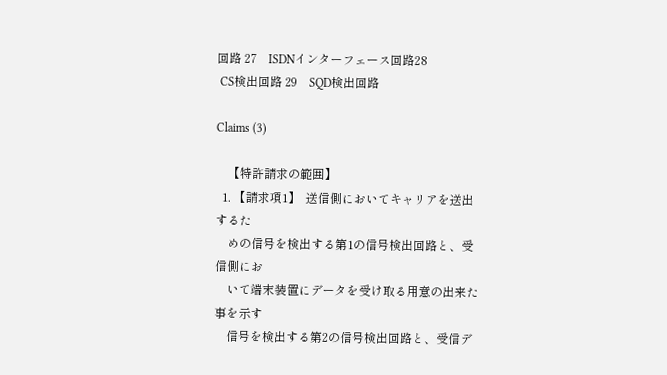回路 27    ISDNインターフェース回路28
 CS検出回路 29    SQD検出回路

Claims (3)

    【特許請求の範囲】
  1. 【請求項1】  送信側においてキャリアを送出するた
    めの信号を検出する第1の信号検出回路と、受信側にお
    いて端末装置にデータを受け取る用意の出来た事を示す
    信号を検出する第2の信号検出回路と、受信デ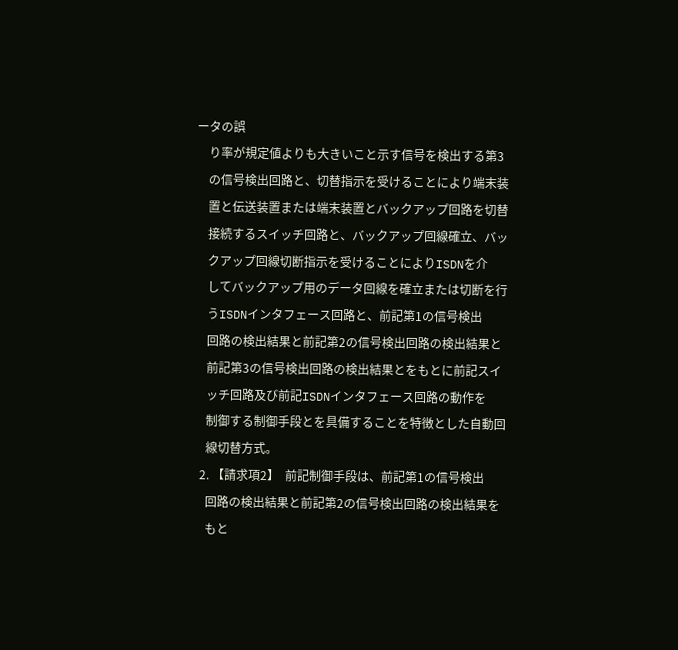ータの誤
    り率が規定値よりも大きいこと示す信号を検出する第3
    の信号検出回路と、切替指示を受けることにより端末装
    置と伝送装置または端末装置とバックアップ回路を切替
    接続するスイッチ回路と、バックアップ回線確立、バッ
    クアップ回線切断指示を受けることによりISDNを介
    してバックアップ用のデータ回線を確立または切断を行
    うISDNインタフェース回路と、前記第1の信号検出
    回路の検出結果と前記第2の信号検出回路の検出結果と
    前記第3の信号検出回路の検出結果とをもとに前記スイ
    ッチ回路及び前記ISDNインタフェース回路の動作を
    制御する制御手段とを具備することを特徴とした自動回
    線切替方式。
  2. 【請求項2】  前記制御手段は、前記第1の信号検出
    回路の検出結果と前記第2の信号検出回路の検出結果を
    もと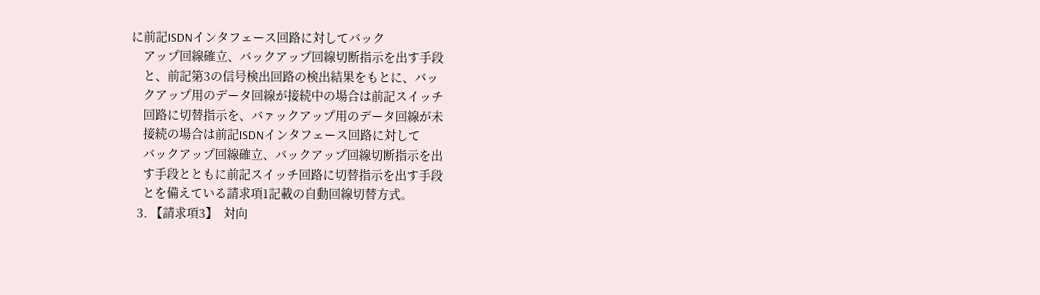に前記ISDNインタフェース回路に対してバック
    アップ回線確立、バックアップ回線切断指示を出す手段
    と、前記第3の信号検出回路の検出結果をもとに、バッ
    クアップ用のデータ回線が接続中の場合は前記スイッチ
    回路に切替指示を、バァックアップ用のデータ回線が未
    接続の場合は前記ISDNインタフェース回路に対して
    バックアップ回線確立、バックアップ回線切断指示を出
    す手段とともに前記スイッチ回路に切替指示を出す手段
    とを備えている請求項1記載の自動回線切替方式。
  3. 【請求項3】  対向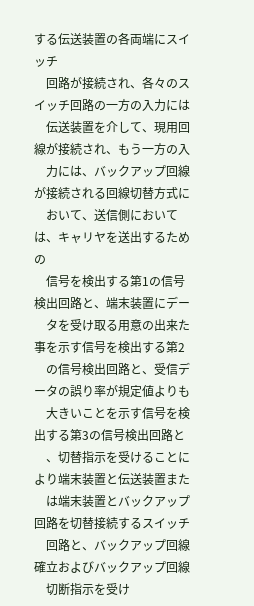する伝送装置の各両端にスイッチ
    回路が接続され、各々のスイッチ回路の一方の入力には
    伝送装置を介して、現用回線が接続され、もう一方の入
    力には、バックアップ回線が接続される回線切替方式に
    おいて、送信側においては、キャリヤを送出するための
    信号を検出する第1の信号検出回路と、端末装置にデー
    タを受け取る用意の出来た事を示す信号を検出する第2
    の信号検出回路と、受信データの誤り率が規定値よりも
    大きいことを示す信号を検出する第3の信号検出回路と
    、切替指示を受けることにより端末装置と伝送装置また
    は端末装置とバックアップ回路を切替接続するスイッチ
    回路と、バックアップ回線確立およびバックアップ回線
    切断指示を受け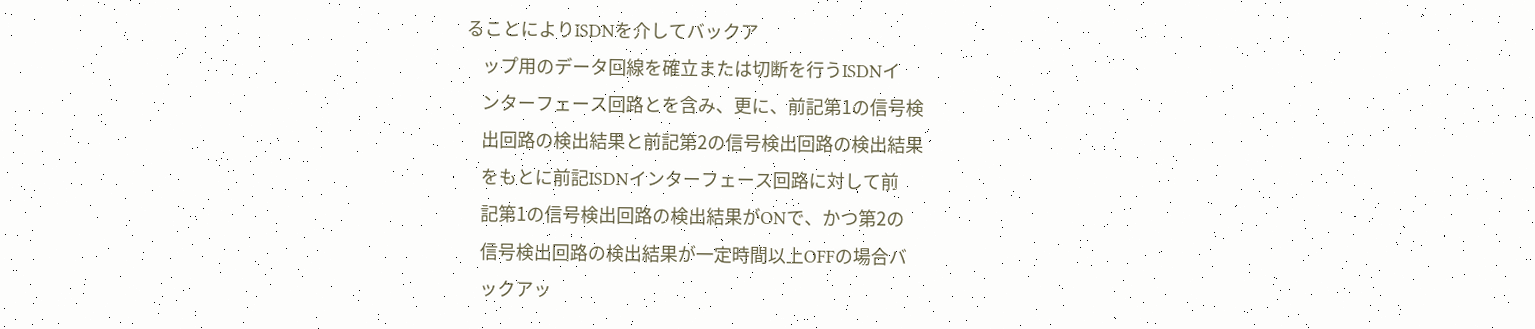ることによりISDNを介してバックア
    ップ用のデータ回線を確立または切断を行うISDNイ
    ンターフェース回路とを含み、更に、前記第1の信号検
    出回路の検出結果と前記第2の信号検出回路の検出結果
    をもとに前記ISDNインターフェース回路に対して前
    記第1の信号検出回路の検出結果がONで、かつ第2の
    信号検出回路の検出結果が一定時間以上OFFの場合バ
    ックアッ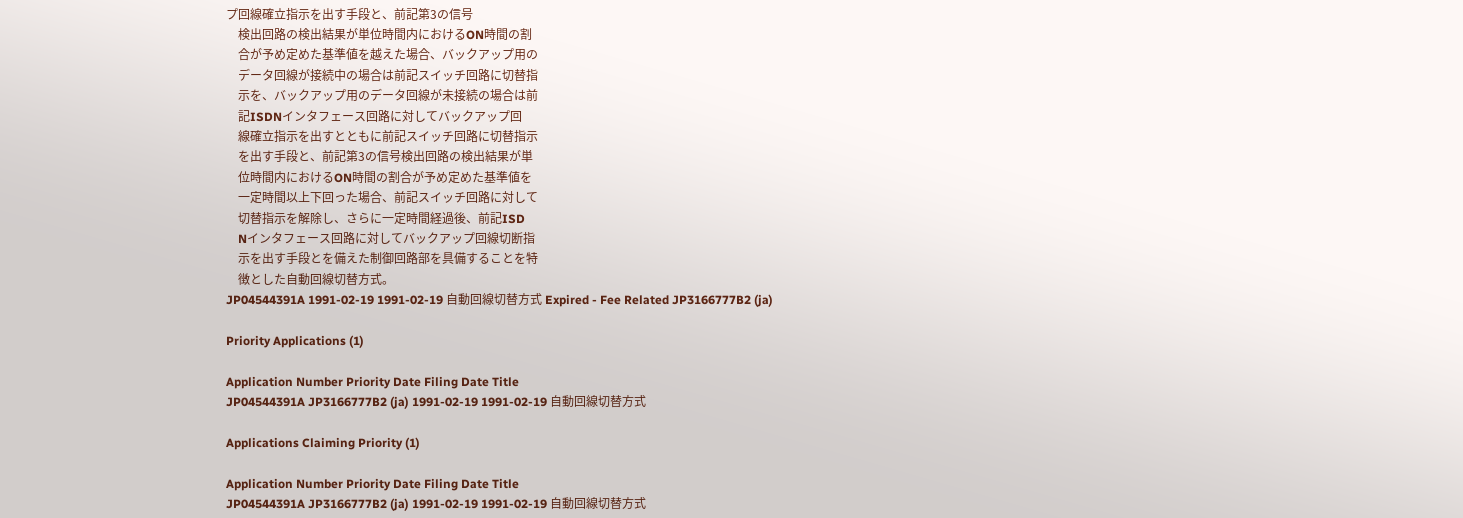プ回線確立指示を出す手段と、前記第3の信号
    検出回路の検出結果が単位時間内におけるON時間の割
    合が予め定めた基準値を越えた場合、バックアップ用の
    データ回線が接続中の場合は前記スイッチ回路に切替指
    示を、バックアップ用のデータ回線が未接続の場合は前
    記ISDNインタフェース回路に対してバックアップ回
    線確立指示を出すとともに前記スイッチ回路に切替指示
    を出す手段と、前記第3の信号検出回路の検出結果が単
    位時間内におけるON時間の割合が予め定めた基準値を
    一定時間以上下回った場合、前記スイッチ回路に対して
    切替指示を解除し、さらに一定時間経過後、前記ISD
    Nインタフェース回路に対してバックアップ回線切断指
    示を出す手段とを備えた制御回路部を具備することを特
    徴とした自動回線切替方式。
JP04544391A 1991-02-19 1991-02-19 自動回線切替方式 Expired - Fee Related JP3166777B2 (ja)

Priority Applications (1)

Application Number Priority Date Filing Date Title
JP04544391A JP3166777B2 (ja) 1991-02-19 1991-02-19 自動回線切替方式

Applications Claiming Priority (1)

Application Number Priority Date Filing Date Title
JP04544391A JP3166777B2 (ja) 1991-02-19 1991-02-19 自動回線切替方式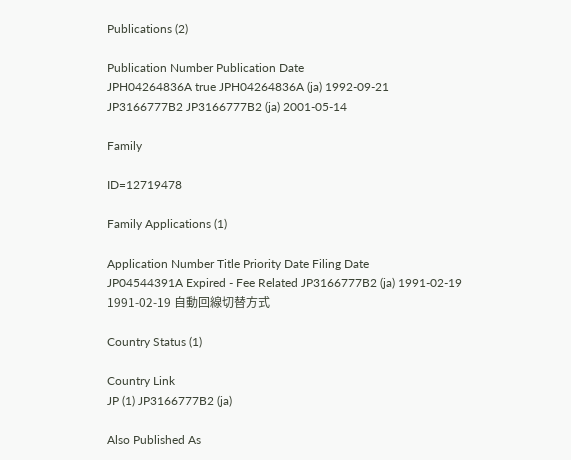Publications (2)

Publication Number Publication Date
JPH04264836A true JPH04264836A (ja) 1992-09-21
JP3166777B2 JP3166777B2 (ja) 2001-05-14

Family

ID=12719478

Family Applications (1)

Application Number Title Priority Date Filing Date
JP04544391A Expired - Fee Related JP3166777B2 (ja) 1991-02-19 1991-02-19 自動回線切替方式

Country Status (1)

Country Link
JP (1) JP3166777B2 (ja)

Also Published As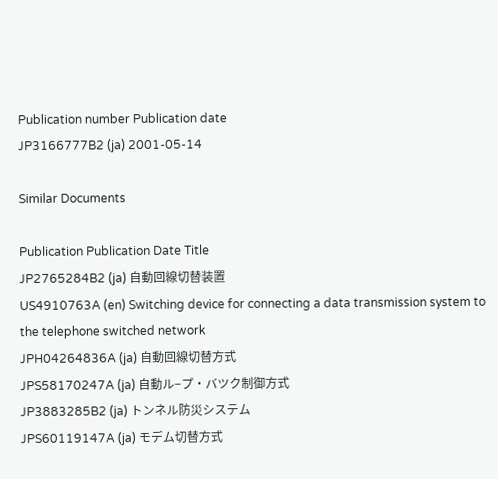Publication number Publication date
JP3166777B2 (ja) 2001-05-14

Similar Documents

Publication Publication Date Title
JP2765284B2 (ja) 自動回線切替装置
US4910763A (en) Switching device for connecting a data transmission system to the telephone switched network
JPH04264836A (ja) 自動回線切替方式
JPS58170247A (ja) 自動ル−プ・バツク制御方式
JP3883285B2 (ja) トンネル防災システム
JPS60119147A (ja) モデム切替方式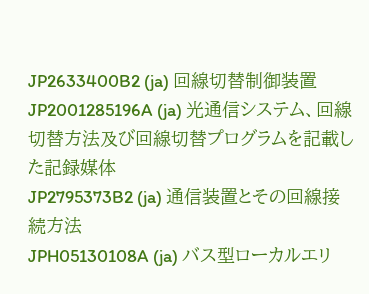JP2633400B2 (ja) 回線切替制御装置
JP2001285196A (ja) 光通信システム、回線切替方法及び回線切替プログラムを記載した記録媒体
JP2795373B2 (ja) 通信装置とその回線接続方法
JPH05130108A (ja) バス型ローカルエリ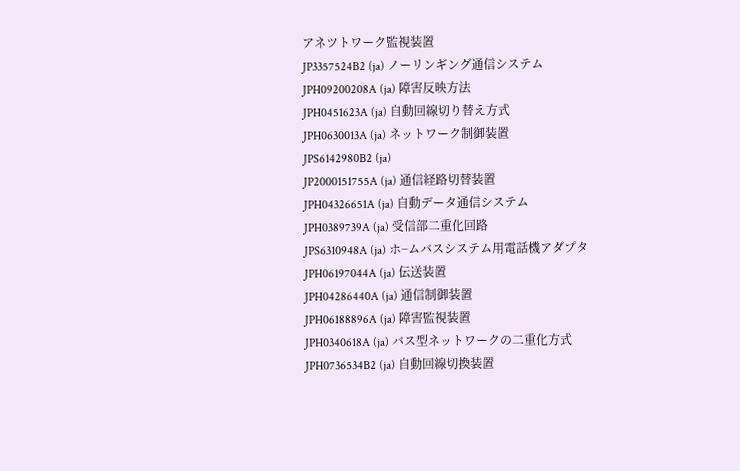アネツトワーク監視装置
JP3357524B2 (ja) ノーリンギング通信システム
JPH09200208A (ja) 障害反映方法
JPH0451623A (ja) 自動回線切り替え方式
JPH0630013A (ja) ネットワーク制御装置
JPS6142980B2 (ja)
JP2000151755A (ja) 通信経路切替装置
JPH04326651A (ja) 自動データ通信システム
JPH0389739A (ja) 受信部二重化回路
JPS6310948A (ja) ホ−ムバスシステム用電話機アダプタ
JPH06197044A (ja) 伝送装置
JPH04286440A (ja) 通信制御装置
JPH06188896A (ja) 障害監視装置
JPH0340618A (ja) バス型ネットワークの二重化方式
JPH0736534B2 (ja) 自動回線切換装置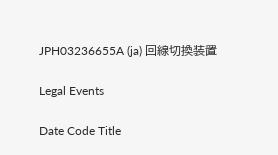JPH03236655A (ja) 回線切換装置

Legal Events

Date Code Title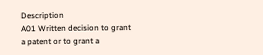Description
A01 Written decision to grant a patent or to grant a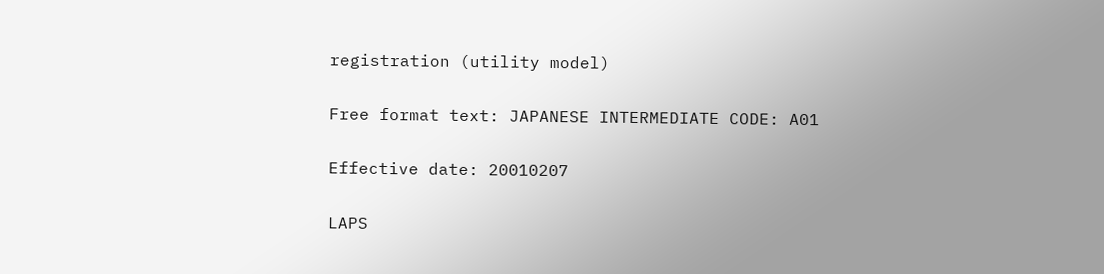registration (utility model)

Free format text: JAPANESE INTERMEDIATE CODE: A01

Effective date: 20010207

LAPS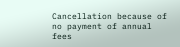Cancellation because of no payment of annual fees